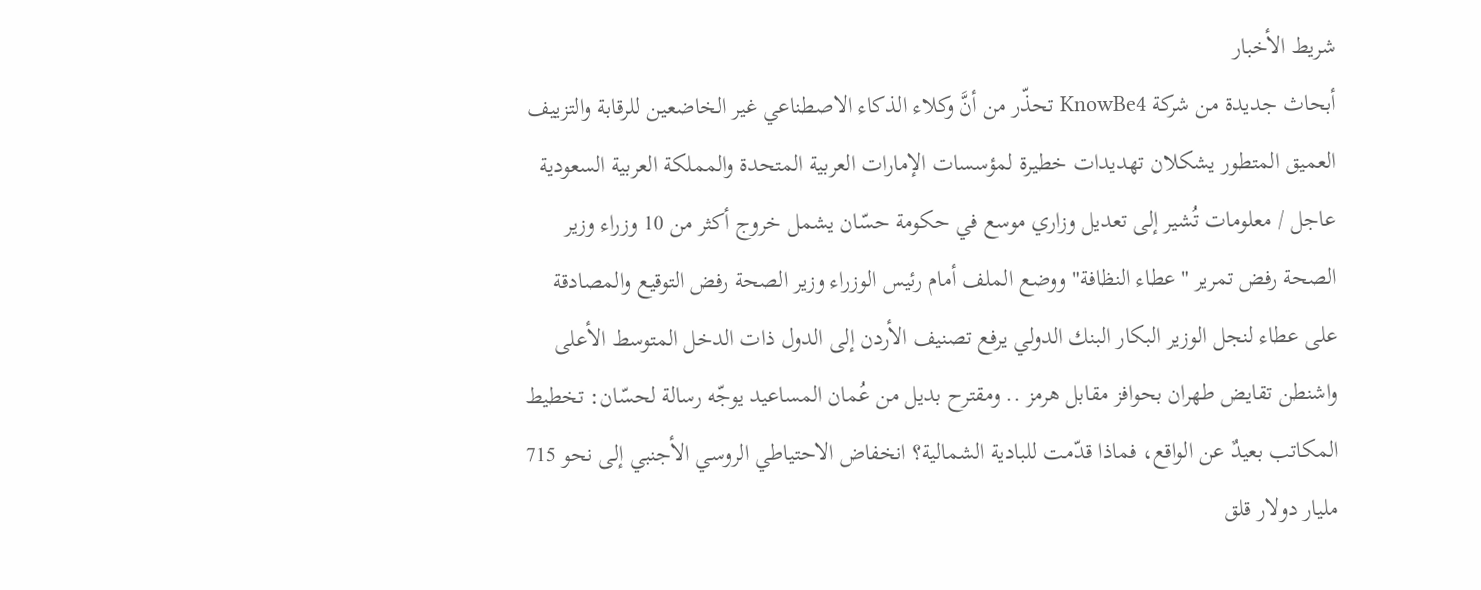شريط الأخبار
أبحاث جديدة من شركة KnowBe4 تحذّر من أنَّ وكلاء الذكاء الاصطناعي غير الخاضعين للرقابة والتزييف العميق المتطور يشكلان تهديدات خطيرة لمؤسسات الإمارات العربية المتحدة والمملكة العربية السعودية عاجل / معلومات تُشير إلى تعديل وزاري موسع في حكومة حسّان يشمل خروج أكثر من 10 وزراء وزير الصحة رفض تمرير "عطاء النظافة" ووضع الملف أمام رئيس الوزراء وزير الصحة رفض التوقيع والمصادقة على عطاء لنجل الوزير البكار البنك الدولي يرفع تصنيف الأردن إلى الدول ذات الدخل المتوسط الأعلى واشنطن تقايض طهران بحوافز مقابل هرمز .. ومقترح بديل من عُمان المساعيد يوجّه رسالة لحسّان: تخطيط المكاتب بعيدٌ عن الواقع، فماذا قدّمت للبادية الشمالية؟ انخفاض الاحتياطي الروسي الأجنبي إلى نحو 715 مليار دولار قلق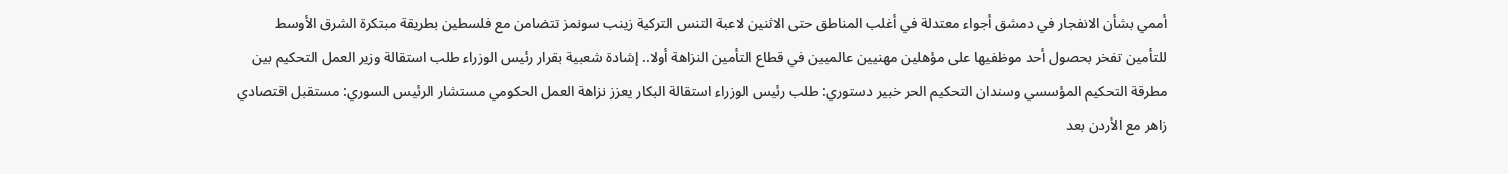أممي بشأن الانفجار في دمشق أجواء معتدلة في أغلب المناطق حتى الاثنين لاعبة التنس التركية زينب سونمز تتضامن مع فلسطين بطريقة مبتكرة الشرق الأوسط للتأمين تفخر بحصول أحد موظفيها على مؤهلين مهنيين عالميين في قطاع التأمين النزاهة أولا.. إشادة شعبية بقرار رئيس الوزراء طلب استقالة وزير العمل التحكيم بين مطرقة التحكيم المؤسسي وسندان التحكيم الحر خبير دستوري: طلب رئيس الوزراء استقالة البكار يعزز نزاهة العمل الحكومي مستشار الرئيس السوري: مستقبل اقتصادي زاهر مع الأردن بعد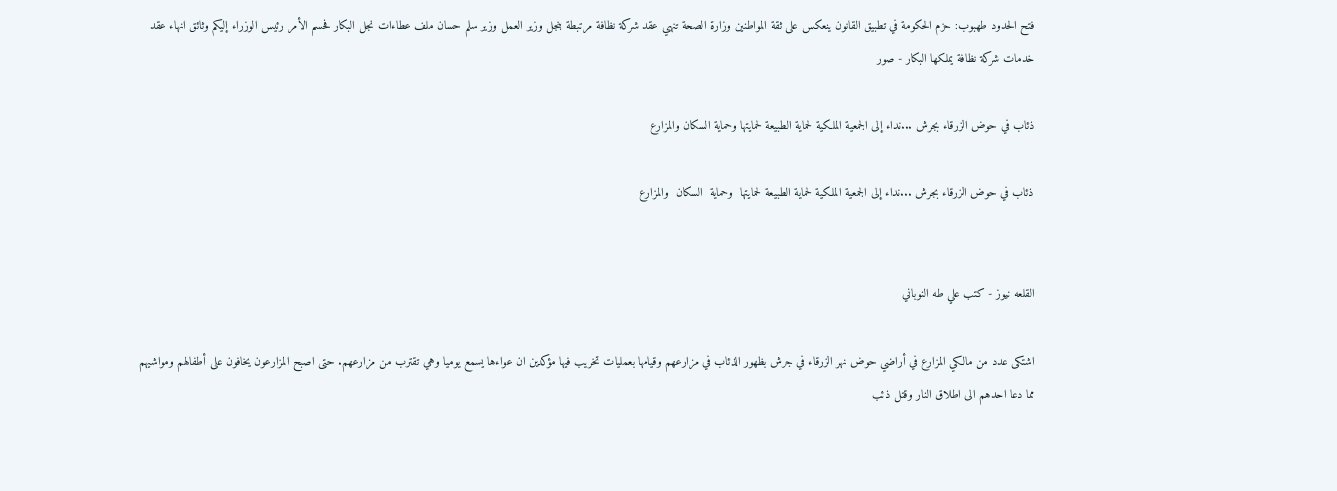فتح الحدود طهبوب: حزم الحكومة في تطبيق القانون ينعكس على ثقة المواطنين وزارة الصحة تنهي عقد شركة نظافة مرتبطة بنجل وزير العمل وزير سلم حسان ملف عطاءات نجل البكار فحسم الأمر رئيس الوزراء إليكم وثائق انهاء عقد خدمات شركة نظافة يملكها البكار - صور

ذئاب في حوض الزرقاء بجرش ...نداء إلى الجمعية الملكية لحماية الطبيعة لحمايتها وحماية السكان والمزارع

ذئاب في حوض الزرقاء بجرش ...نداء إلى الجمعية الملكية لحماية الطبيعة لحمايتها  وحماية  السكان  والمزارع


القلعه نيوز - كتب علي طه النوباني

اشتكى عدد من مالكي المزارع في أراضي حوض نهر الزرقاء في جرش بظهور الذئاب في مزارعهم وقيامها بعمليات تخريب فيها مؤكدين ان عواءها يسمع يوميا وهي تقترب من مزارعهم. حتى اصبح المزارعون يخافون على أطفالهم ومواشيهم مما دعا احدهم الى اطلاق النار وقتل ذئب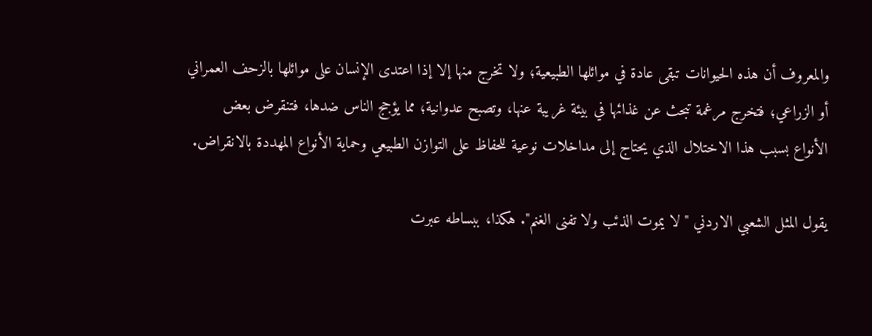والمعروف أن هذه الحيوانات تبقى عادة في موائلها الطبيعية؛ ولا تخرج منها إلا إذا اعتدى الإنسان على موائلها بالزحف العمراني أو الزراعي؛ فتخرج مرغمة تبحث عن غذائها في بيئة غريبة عنها، وتصبح عدوانية؛ مما يؤجج الناس ضدها، فتنقرض بعض الأنواع بسبب هذا الاختلال الذي يحتاج إلى مداخلات نوعية للحفاظ على التوازن الطبيعي وحماية الأنواع المهددة بالانقراض.

يقول المثل الشعبي الاردني " لا يموت الذئب ولا تفنى الغنم". هكذا، ببساطه عبرت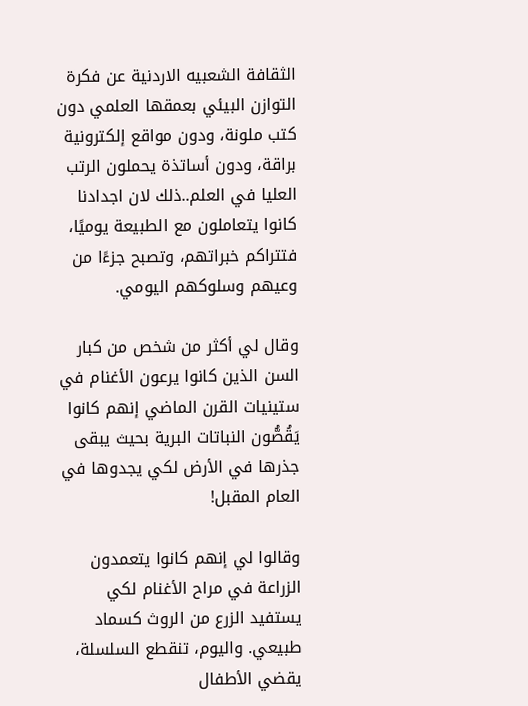الثقافة الشعبيه الاردنية عن فكرة التوازن البيئي بعمقها العلمي دون كتب ملونة، ودون مواقع إلكترونية براقة، ودون أساتذة يحملون الرتب العليا في العلم..ذلك لان اجدادنا كانوا يتعاملون مع الطبيعة يوميًا، فتتراكم خبراتهم، وتصبح جزءًا من وعيهم وسلوكهم اليومي.

وقال لي أكثر من شخص من كبار السن الذين كانوا يرعون الأغنام في ستينيات القرن الماضي إنهم كانوا يَقُصُّون النباتات البرية بحيث يبقى جذرها في الأرض لكي يجدوها في العام المقبل!

وقالوا لي إنهم كانوا يتعمدون الزراعة في مراح الأغنام لكي يستفيد الزرع من الروث كسماد طبيعي. واليوم، تنقطع السلسلة، يقضي الأطفال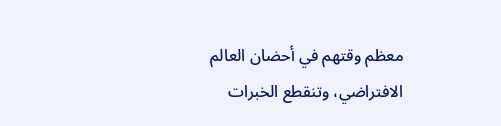معظم وقتهم في أحضان العالم الافتراضي، وتنقطع الخبرات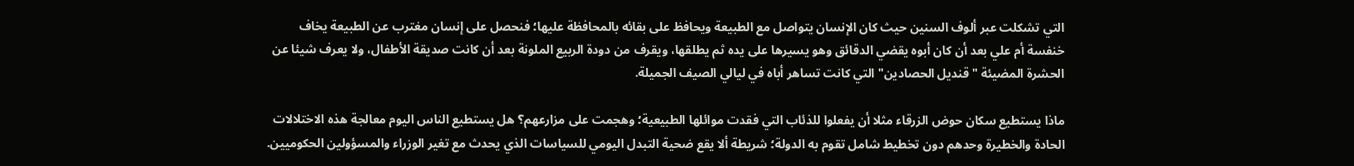التي تشكلت عبر ألوف السنين حيث كان الإنسان يتواصل مع الطبيعة ويحافظ على بقائه بالمحافظة عليها؛ فنحصل على إنسان مغترب عن الطبيعة يخاف خنفسة أم علي بعد أن كان أبوه يقضي الدقائق وهو يسيرها على يده ثم يطلقها، ويقرف من دودة الربيع الملونة بعد أن كانت صديقة الأطفال، ولا يعرف شيئا عن الحشرة المضيئة " قنديل الحصادين" التي كانت تساهر أباه في ليالي الصيف الجميلة.

ماذا يستطيع سكان حوض الزرقاء مثلا أن يفعلوا للذئاب التي فقدت موائلها الطبيعية؛ وهجمت على مزارعهم؟ هل يستطيع الناس اليوم معالجة هذه الاختلالات الحادة والخطيرة وحدهم دون تخطيط شامل تقوم به الدولة؛ شريطة ألا يقع ضحية التبدل اليومي للسياسات الذي يحدث مع تغير الوزراء والمسؤولين الحكوميين.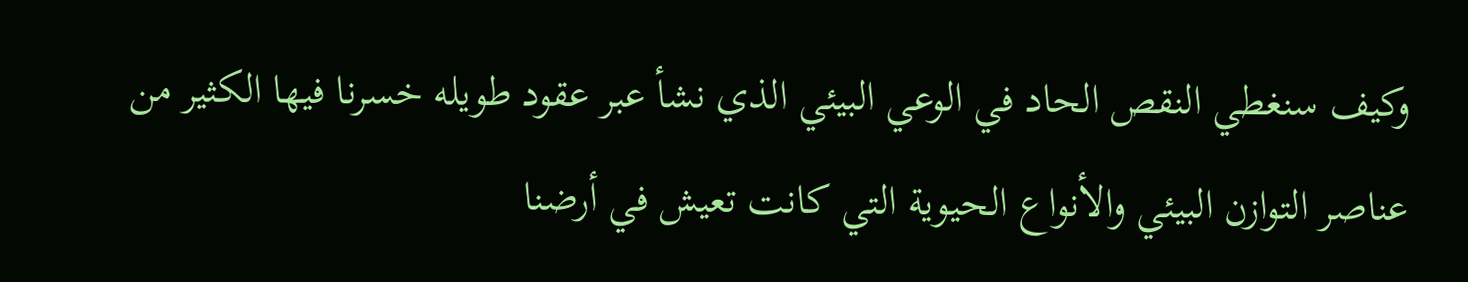وكيف سنغطي النقص الحاد في الوعي البيئي الذي نشأ عبر عقود طويله خسرنا فيها الكثير من عناصر التوازن البيئي والأنواع الحيوية التي كانت تعيش في أرضنا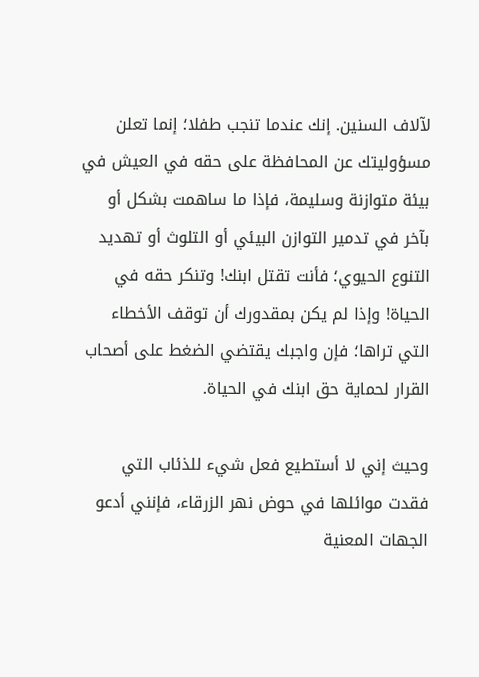لآلاف السنين. إنك عندما تنجب طفلا؛ إنما تعلن مسؤوليتك عن المحافظة على حقه في العيش في بيئة متوازنة وسليمة، فإذا ما ساهمت بشكل أو بآخر في تدمير التوازن البيئي أو التلوث أو تهديد التنوع الحيوي؛ فأنت تقتل ابنك! وتنكر حقه في الحياة! وإذا لم يكن بمقدورك أن توقف الأخطاء التي تراها؛ فإن واجبك يقتضي الضغط على أصحاب القرار لحماية حق ابنك في الحياة.

وحيث إني لا أستطيع فعل شيء للذئاب التي فقدت موائلها في حوض نهر الزرقاء، فإنني أدعو الجهات المعنية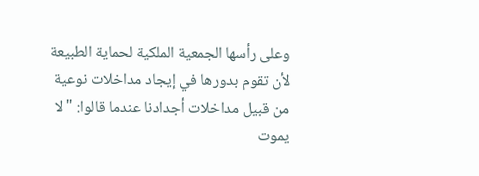وعلى رأسها الجمعية الملكية لحماية الطبيعة لأن تقوم بدورها في إيجاد مداخلات نوعية من قبيل مداخلات أجدادنا عندما قالوا: "لا يموت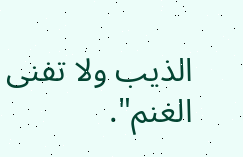الذيب ولا تفنى الغنم".